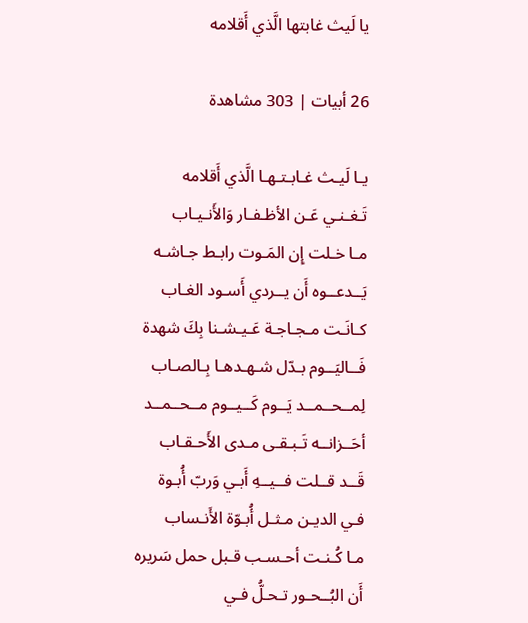يا لَيث غابتها الَّذي أَقلامه

26 أبيات | 303 مشاهدة

يـا لَيـث غـابـتـهـا الَّذي أَقلامه
تَـغـنـي عَـن الأظـفـار وَالأَنـيـاب
مـا خـلت إِن المَـوت رابـط جـاشـه
يَــدعــوه أَن يــردي أَسـود الغـاب
كـانَـت مـجـاجـة عَـيـشـنا بِكَ شهدة
فَــاليَــوم بـدّل شـهـدهـا بِـالصـاب
لِمــحــمــد يَــوم كَــيــوم مــحــمــد
أحَــزانــه تَـبـقـى مـدى الأَحـقـاب
قَــد قــلت فــيــهِ أَبـي وَربّ أُبـوة
فـي الديـن مـثـل أُبـوّة الأَنـساب
مـا كُـنـت أحـسـب قـبل حمل سَريره
أَن البُــحـور تـحـلُّ فـي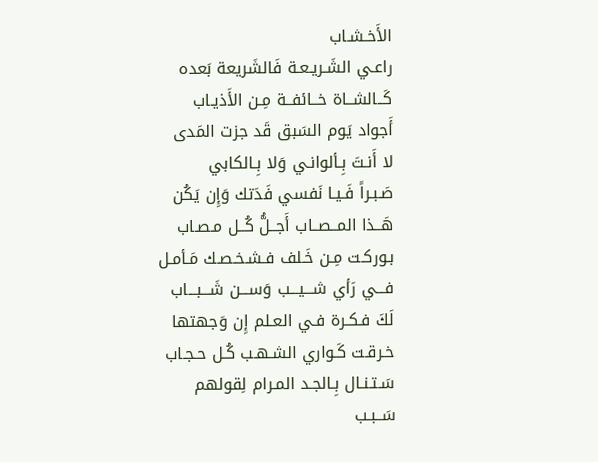الأَخـشـاب
راعـي الشَـريـعـة فَالشَريعة بَعده
كَــالشــاة خــائفــة مِـن الأَذيـاب
أَجواد يَوم السَبق قَد جزت المَدى
لا أَنـتَ بِـألوانـي وَلا بِـالكابي
صَـبـراً فَـيـا نَفسي فَدَتك وَإِن يَكُن
هَــذا المــصــاب أَجــلُّ كُــل مـصـاب
بـوركـت مِـن خَـلف فـشـخـصـك مَـأمـل
فـــي رَأي شـــيـــب وَســـن شَـــبـــاب
لَكَ فـكـرة فـي العـلم إِن وَجهتها
خـرقـت كَـواري الشـهـب كُـل حـجـاب
سَـتـنـال بِـالجـد المـرام لِقولهم
سَــبـب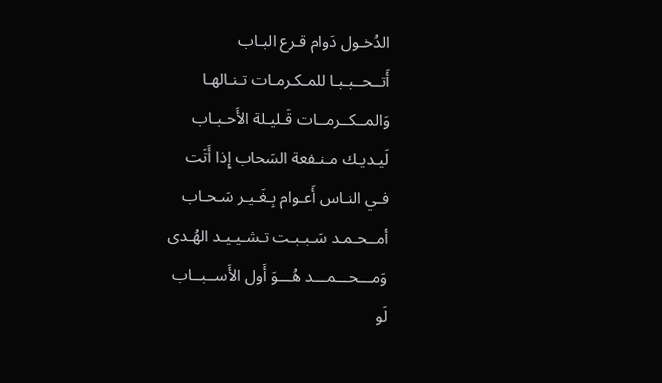الدُخـول دَوام قـرع البـاب
أَتــحــبـبـا للمـكـرمـات تـنـالهـا
وَالمــكــرمــات قَـليـلة الأَحـبـاب
لَيـديـك مـنـفعة السَحاب إِذا أَتَت
فـي النـاس أَعـوام بِـغَـيـر سَـحـاب
أمــحـمـد سَـبـبـت تـشـيـيـد الهُـدى
وَمـــحـــمـــد هُـــوَ أَول الأَســبــاب
لَو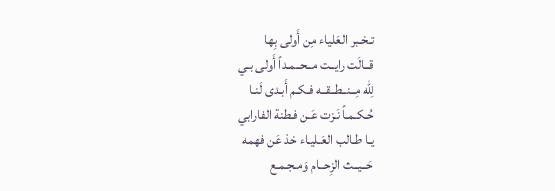تـخـبر العَلياء مِن أَولى بِها
قــالَت رايــت مــحــمـداً أَولى بـي
لِلّه مِــنــطــقــه فـكـم أَبـدى لَنـا
حُـكـمـاً نَـزت عَـن فـطنة الفارابي
يـا طـالب العَـليـاء خذ عَن فهمه
حَــيــث الزِحــام وَمـجـمـع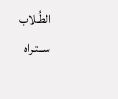الطُـلاب
ســتـراه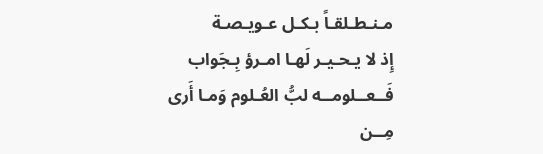مـنـطـلقـاً بـكـل عـويـصـة
إِذ لا يـحـيـر لَهـا امـرؤ بِـجَواب
فَــعــلومــه لبُّ العُـلوم وَمـا أَرى
مِــن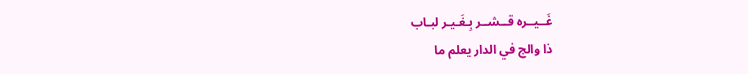غَــيــره قــشــر بِـغَـيـر لبـاب
ذا والج في الدار يعلم ما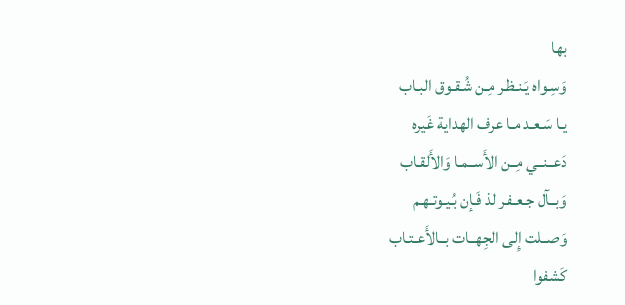بها
وَسِـواه يَـنـظـر مِـن شُـقـوق البـاب
يـا سَـعـد مـا عرف الهداية غَيره
دَعــنــي مِــن الأَســمـا وَالأَلقـاب
وَبــآل جـعـفـر لذ فَـإن بُـيـوتـهـم
وَصــلت إِلى الجِهــات بــالأَعـتـاب
كَشفوا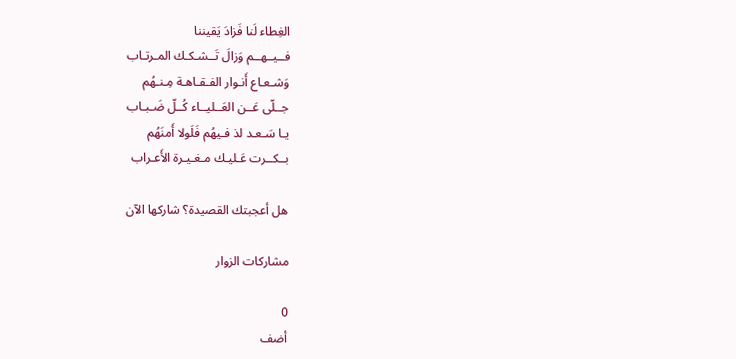الغِطاء لَنا فَزادَ يَقيننا
فــيــهــم وَزالَ تَــشـكـك المـرتـاب
وَشـعـاع أَنـوار الفـقـاهـة مِـنـهُم
جــلّى عَــن العَــليــاء كُــلّ ضَـبـاب
يـا سَـعـد لذ فـيهُم فَلَولا أَمنَهُم
بــكــرت عَـليـك مـغـيـرة الأَعـراب

هل أعجبتك القصيدة؟ شاركها الآن

مشاركات الزوار

0
أضف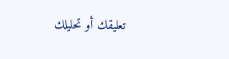تعليقك أو تحليلك